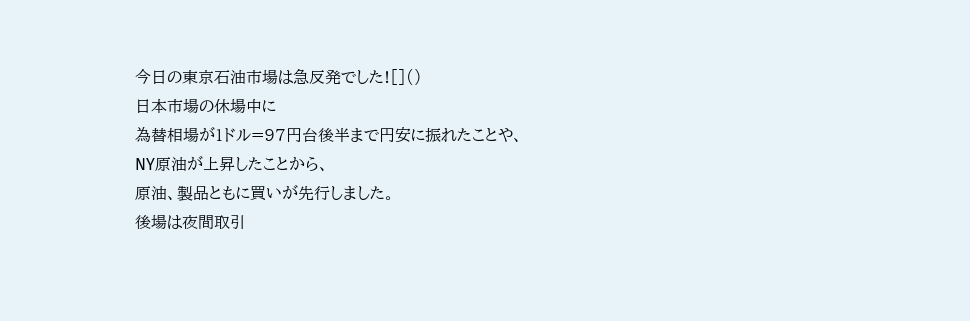今日の東京石油市場は急反発でした![]()
日本市場の休場中に
為替相場が1ドル=97円台後半まで円安に振れたことや、
NY原油が上昇したことから、
原油、製品ともに買いが先行しました。
後場は夜間取引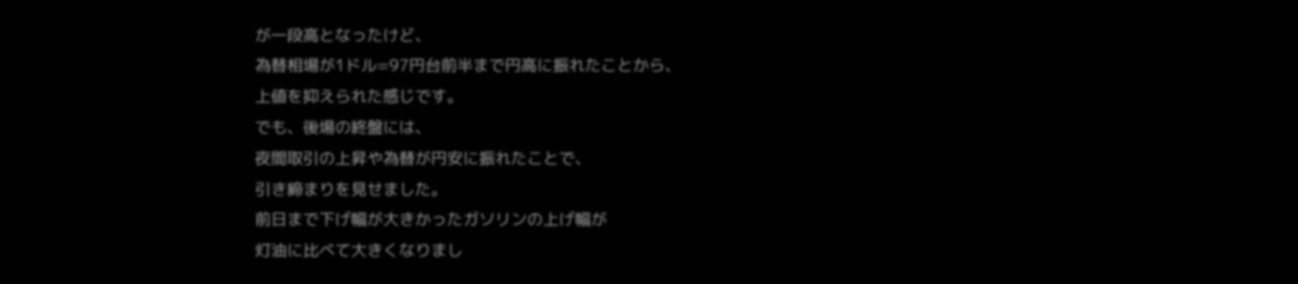が一段高となったけど、
為替相場が1ドル=97円台前半まで円高に振れたことから、
上値を抑えられた感じです。
でも、後場の終盤には、
夜間取引の上昇や為替が円安に振れたことで、
引き締まりを見せました。
前日まで下げ幅が大きかったガソリンの上げ幅が
灯油に比べて大きくなりまし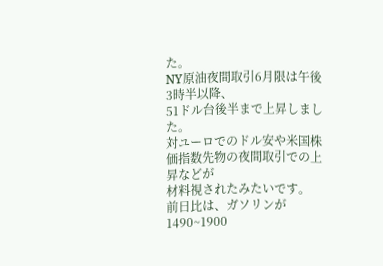た。
NY原油夜間取引6月限は午後3時半以降、
51ドル台後半まで上昇しました。
対ユーロでのドル安や米国株価指数先物の夜間取引での上昇などが
材料視されたみたいです。
前日比は、ガソリンが1490~1900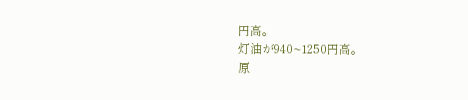円高。
灯油が940~1250円高。
原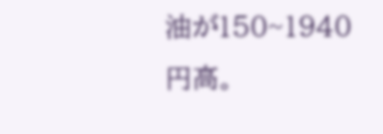油が150~1940円高。